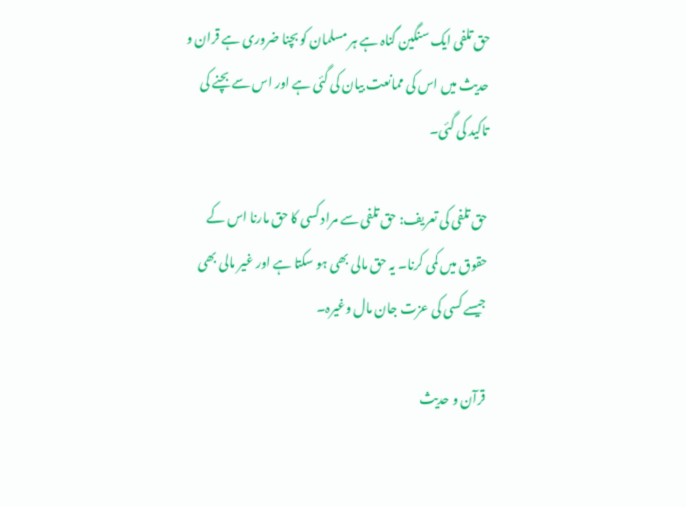حق تلفی ایک سنگین گناہ ہے ہر مسلمان کو بچنا ضروری ہے قران و حدیث میں اس کی ممانعت بیان کی گئی ہے اور اس سے بچنے کی تاکید کی گئی۔

حق تلفی کی تعریف: حق تلفی سے مراد کسی کا حق مارنا اس کے حقوق میں کمی کرنا۔ یہ حق مالی بھی ہو سکتا ہے اور غیر مالی بھی جیسے کسی کی عزت جان مال وغیرہ۔

قرآن و حدیث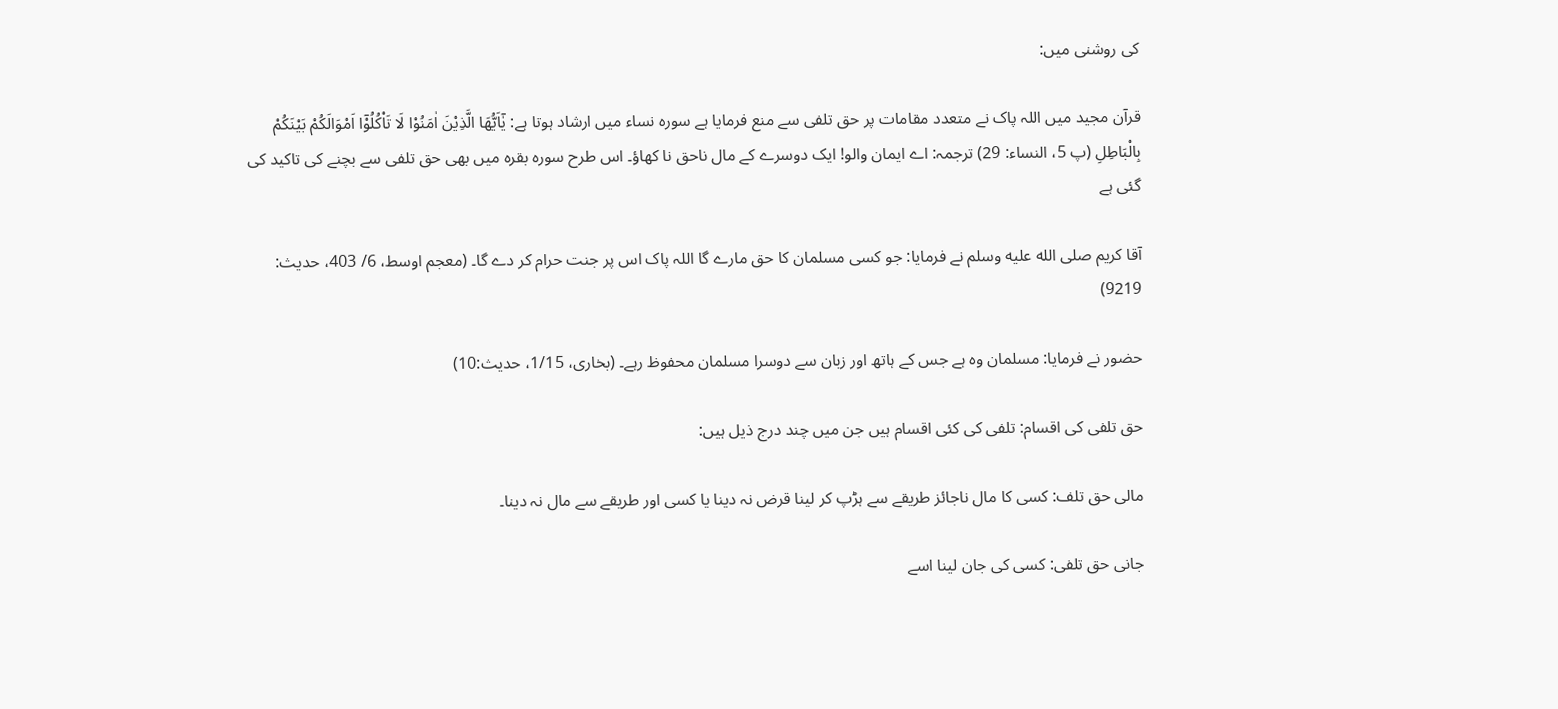کی روشنی میں:

قرآن مجید میں اللہ پاک نے متعدد مقامات پر حق تلفی سے منع فرمایا ہے سورہ نساء میں ارشاد ہوتا ہے: یٰۤاَیُّهَا الَّذِیْنَ اٰمَنُوْا لَا تَاْكُلُوْۤا اَمْوَالَكُمْ بَیْنَكُمْ بِالْبَاطِلِ (پ 5، النساء: 29) ترجمہ: اے ایمان والو! ایک دوسرے کے مال ناحق نا کھاؤ۔ اس طرح سورہ بقرہ میں بھی حق تلفی سے بچنے کی تاکید کی گئی ہے

آقا کریم صلى الله عليه وسلم نے فرمایا: جو کسی مسلمان کا حق مارے گا اللہ پاک اس پر جنت حرام کر دے گا۔ (معجم اوسط، 6/ 403، حدیث: 9219)

حضور نے فرمایا: مسلمان وہ ہے جس کے ہاتھ اور زبان سے دوسرا مسلمان محفوظ رہے۔ (بخاری، 1/15، حدیث:10)

حق تلفی کی اقسام: تلفی کی کئی اقسام ہیں جن میں چند درج ذیل ہیں:

مالی حق تلف: کسی کا مال ناجائز طریقے سے ہڑپ کر لینا قرض نہ دینا یا کسی اور طریقے سے مال نہ دینا۔

جانی حق تلفی: کسی کی جان لینا اسے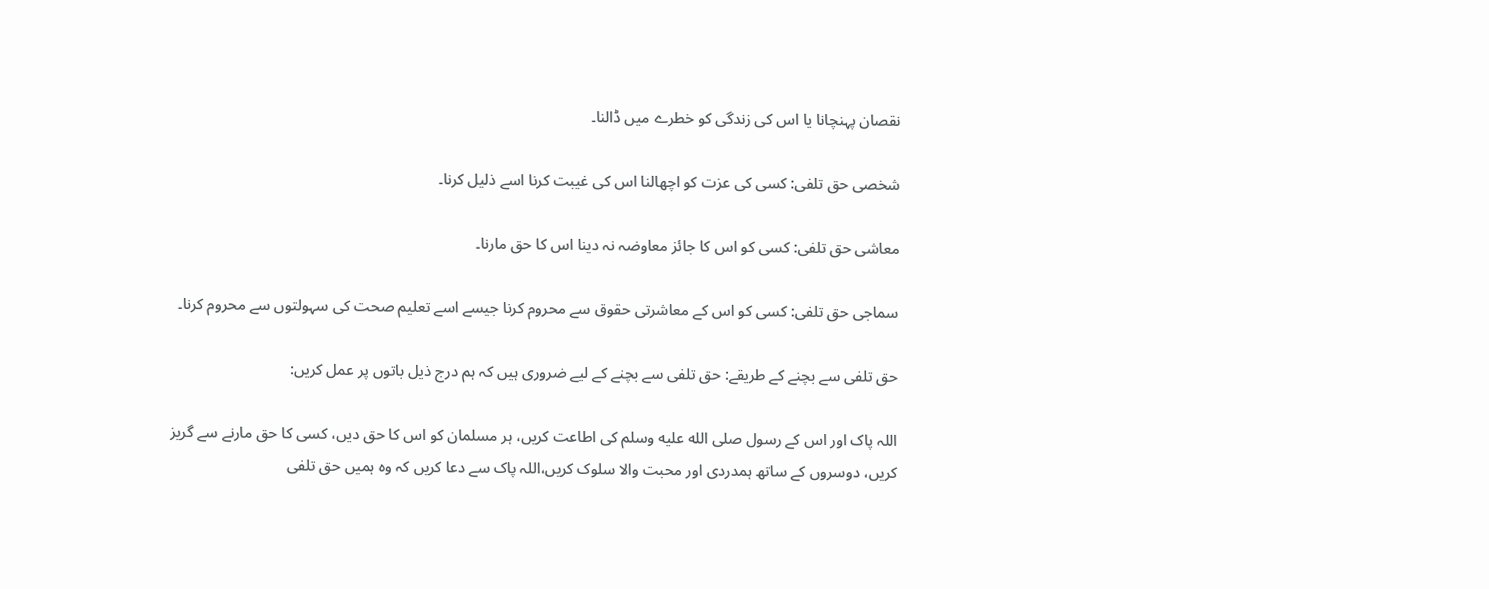نقصان پہنچانا یا اس کی زندگی کو خطرے میں ڈالنا۔

شخصی حق تلفی: کسی کی عزت کو اچھالنا اس کی غیبت کرنا اسے ذلیل کرنا۔

معاشی حق تلفی: کسی کو اس کا جائز معاوضہ نہ دینا اس کا حق مارنا۔

سماجی حق تلفی: کسی کو اس کے معاشرتی حقوق سے محروم کرنا جیسے اسے تعلیم صحت کی سہولتوں سے محروم کرنا۔

حق تلفی سے بچنے کے طریقے: حق تلفی سے بچنے کے لیے ضروری ہیں کہ ہم درج ذیل باتوں پر عمل کریں:

اللہ پاک اور اس کے رسول صلى الله عليه وسلم کی اطاعت کریں، ہر مسلمان کو اس کا حق دیں، کسی کا حق مارنے سے گریز کریں، دوسروں کے ساتھ ہمدردی اور محبت والا سلوک کریں،اللہ پاک سے دعا کریں کہ وہ ہمیں حق تلفی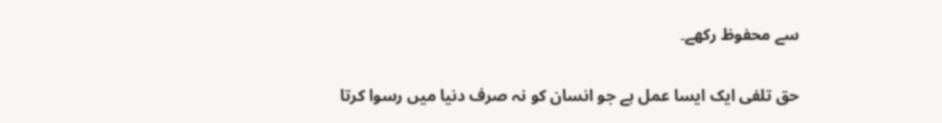سے محفوظ رکھے۔

حق تلفی ایک ایسا عمل ہے جو انسان کو نہ صرف دنیا میں رسوا کرتا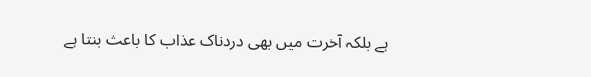ہے بلکہ آخرت میں بھی دردناک عذاب کا باعث بنتا ہے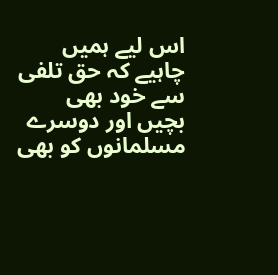اس لیے ہمیں چاہیے کہ حق تلفی سے خود بھی بچیں اور دوسرے مسلمانوں کو بھی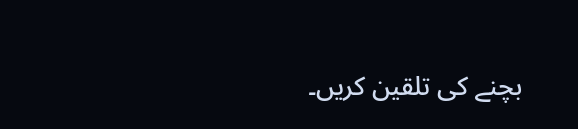بچنے کی تلقین کریں۔